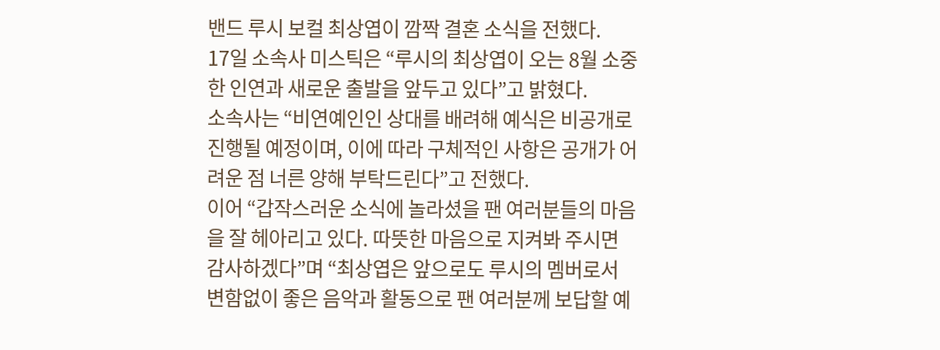밴드 루시 보컬 최상엽이 깜짝 결혼 소식을 전했다.
17일 소속사 미스틱은 “루시의 최상엽이 오는 8월 소중한 인연과 새로운 출발을 앞두고 있다”고 밝혔다.
소속사는 “비연예인인 상대를 배려해 예식은 비공개로 진행될 예정이며, 이에 따라 구체적인 사항은 공개가 어려운 점 너른 양해 부탁드린다”고 전했다.
이어 “갑작스러운 소식에 놀라셨을 팬 여러분들의 마음을 잘 헤아리고 있다. 따뜻한 마음으로 지켜봐 주시면 감사하겠다”며 “최상엽은 앞으로도 루시의 멤버로서 변함없이 좋은 음악과 활동으로 팬 여러분께 보답할 예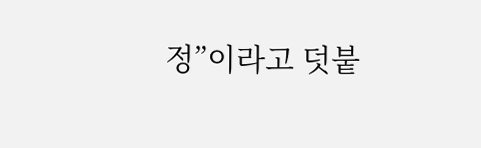정”이라고 덧붙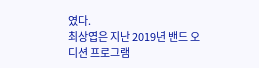였다.
최상엽은 지난 2019년 밴드 오디션 프로그램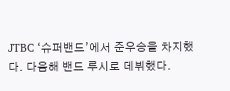JTBC ‘슈퍼밴드’에서 준우승을 차지했다. 다음해 밴드 루시로 데뷔했다.